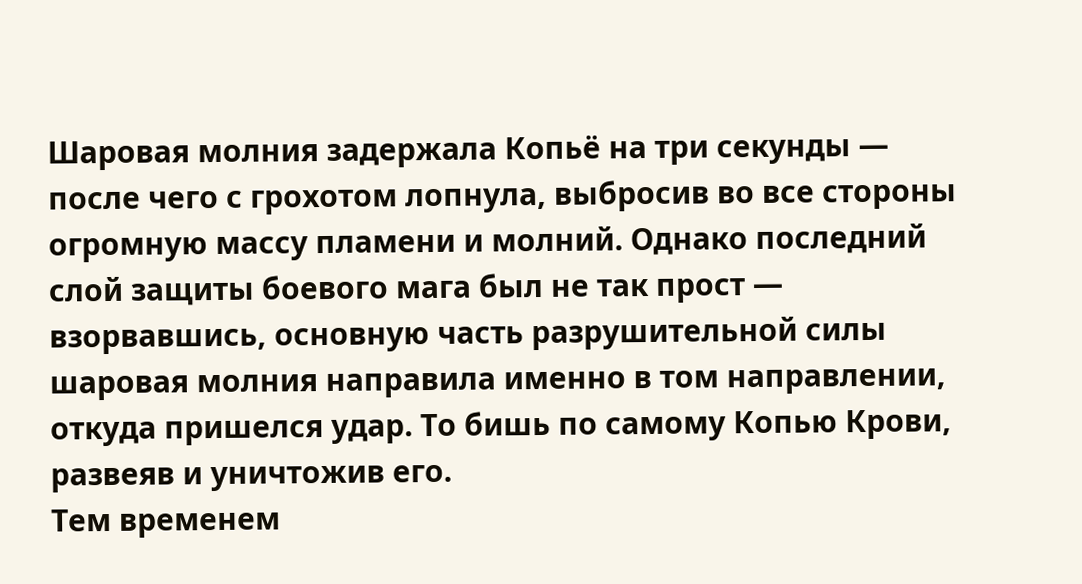Шаровая молния задержала Копьё на три секунды — после чего с грохотом лопнула, выбросив во все стороны огромную массу пламени и молний. Однако последний слой защиты боевого мага был не так прост — взорвавшись, основную часть разрушительной силы шаровая молния направила именно в том направлении, откуда пришелся удар. То бишь по самому Копью Крови, развеяв и уничтожив его.
Тем временем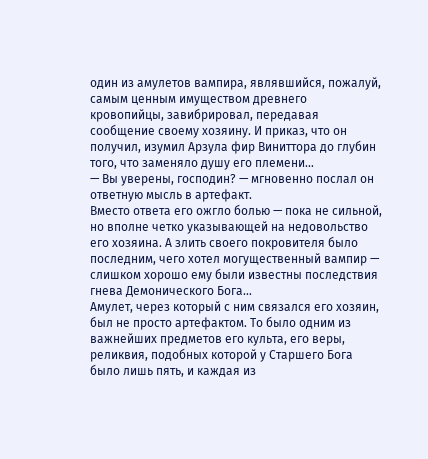один из амулетов вампира, являвшийся, пожалуй, самым ценным имуществом древнего кровопийцы, завибрировал, передавая сообщение своему хозяину. И приказ, что он получил, изумил Арзула фир Виниттора до глубин того, что заменяло душу его племени…
— Вы уверены, господин? — мгновенно послал он ответную мысль в артефакт.
Вместо ответа его ожгло болью — пока не сильной, но вполне четко указывающей на недовольство его хозяина. А злить своего покровителя было последним, чего хотел могущественный вампир — слишком хорошо ему были известны последствия гнева Демонического Бога…
Амулет, через который с ним связался его хозяин, был не просто артефактом. То было одним из важнейших предметов его культа, его веры, реликвия, подобных которой у Старшего Бога было лишь пять, и каждая из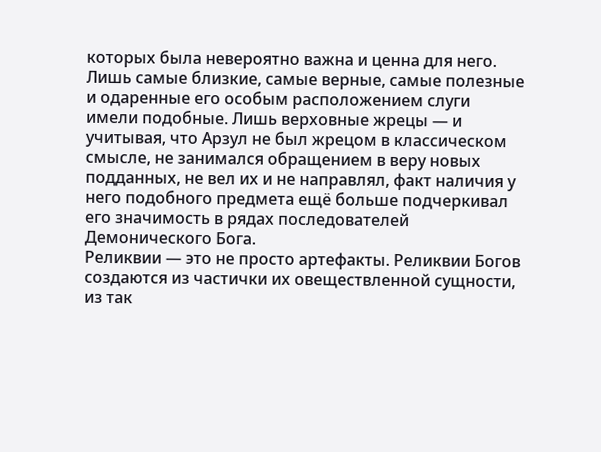которых была невероятно важна и ценна для него. Лишь самые близкие, самые верные, самые полезные и одаренные его особым расположением слуги имели подобные. Лишь верховные жрецы — и учитывая, что Арзул не был жрецом в классическом смысле, не занимался обращением в веру новых подданных, не вел их и не направлял, факт наличия у него подобного предмета ещё больше подчеркивал его значимость в рядах последователей Демонического Бога.
Реликвии — это не просто артефакты. Реликвии Богов создаются из частички их овеществленной сущности, из так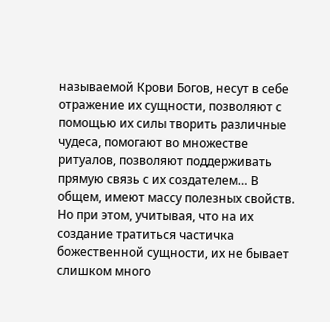называемой Крови Богов, несут в себе отражение их сущности, позволяют с помощью их силы творить различные чудеса, помогают во множестве ритуалов, позволяют поддерживать прямую связь с их создателем… В общем, имеют массу полезных свойств. Но при этом, учитывая, что на их создание тратиться частичка божественной сущности, их не бывает слишком много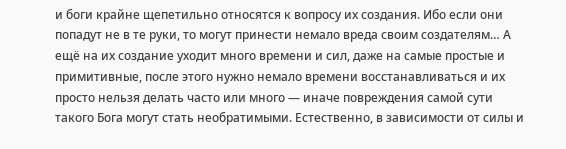и боги крайне щепетильно относятся к вопросу их создания. Ибо если они попадут не в те руки, то могут принести немало вреда своим создателям… А ещё на их создание уходит много времени и сил, даже на самые простые и примитивные, после этого нужно немало времени восстанавливаться и их просто нельзя делать часто или много — иначе повреждения самой сути такого Бога могут стать необратимыми. Естественно, в зависимости от силы и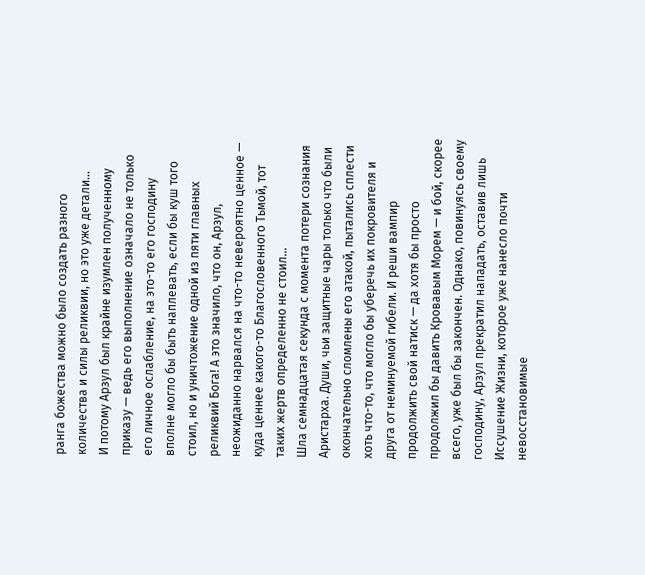ранга божества можно было создать разного количества и силы реликвии, но это уже детали…
И потому Арзул был крайне изумлен полученному приказу — ведь его выполнение означало не только его личное ослабление, на это-то его господину вполне могло бы быть наплевать, если бы куш того стоил, но и уничтожение одной из пяти главных реликвий Бога! А это значило, что он, Арзул, неожиданно нарвался на что-то невероятно ценное — куда ценнее какого-то Благословенного Тьмой, тот таких жертв определенно не стоил…
Шла семнадцатая секунда с момента потери сознания Аристарха. Души, чьи защитные чары только что были окончательно сломлены его атакой, пытались сплести хоть что-то, что могло бы уберечь их покровителя и друга от неминуемой гибели. И реши вампир продолжить свой натиск — да хотя бы просто продолжил бы давить Кровавым Морем — и бой, скорее всего, уже был бы закончен. Однако, повинуясь своему господину, Арзул прекратил нападать, оставив лишь Иссушение Жизни, которое уже нанесло почти невосстановимые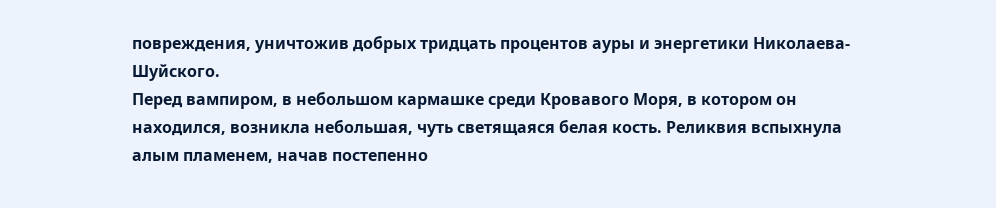повреждения, уничтожив добрых тридцать процентов ауры и энергетики Николаева-Шуйского.
Перед вампиром, в небольшом кармашке среди Кровавого Моря, в котором он находился, возникла небольшая, чуть светящаяся белая кость. Реликвия вспыхнула алым пламенем, начав постепенно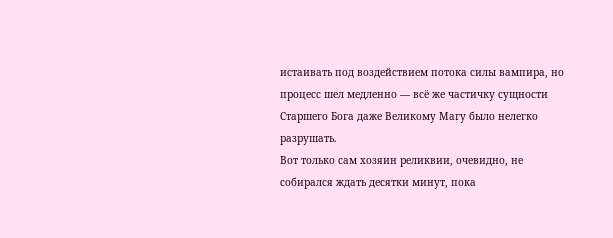истаивать под воздействием потока силы вампира, но процесс шел медленно — всё же частичку сущности Старшего Бога даже Великому Магу было нелегко разрушать.
Вот только сам хозяин реликвии, очевидно, не собирался ждать десятки минут, пока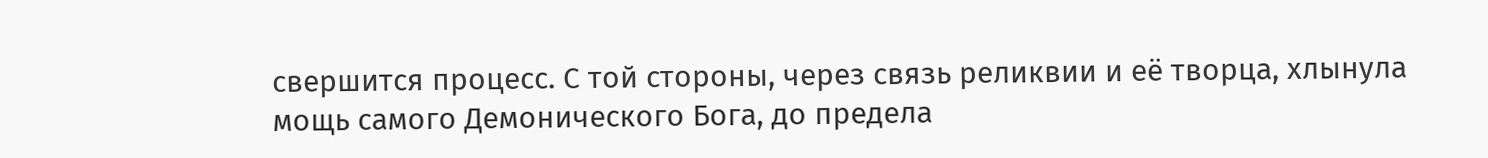свершится процесс. С той стороны, через связь реликвии и её творца, хлынула мощь самого Демонического Бога, до предела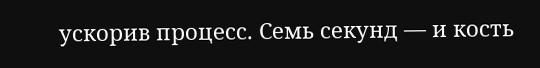ускорив процесс. Семь секунд — и кость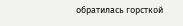обратилась горсткой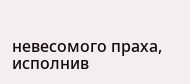невесомого праха, исполнив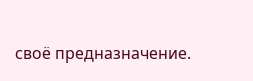своё предназначение.